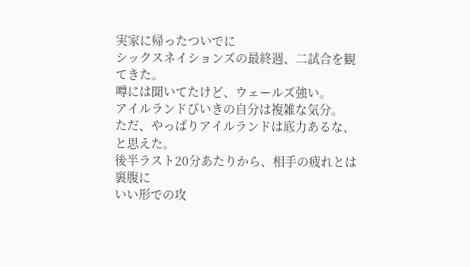実家に帰ったついでに
シックスネイションズの最終週、二試合を観てきた。
噂には聞いてたけど、ウェールズ強い。
アイルランドびいきの自分は複雑な気分。
ただ、やっぱりアイルランドは底力あるな、と思えた。
後半ラスト20分あたりから、相手の疲れとは裏腹に
いい形での攻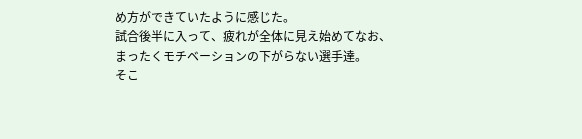め方ができていたように感じた。
試合後半に入って、疲れが全体に見え始めてなお、
まったくモチベーションの下がらない選手達。
そこ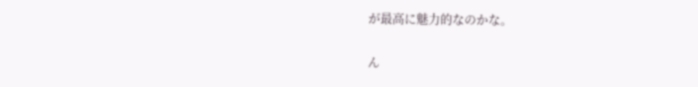が最高に魅力的なのかな。

ん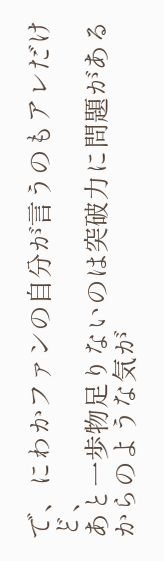で、にわかファンの自分が言うのもアレだけど、
あと一歩物足りないのは突破力に問題があるからのような気が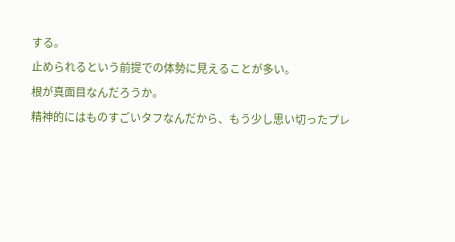する。
止められるという前提での体勢に見えることが多い。
根が真面目なんだろうか。
精神的にはものすごいタフなんだから、もう少し思い切ったプレ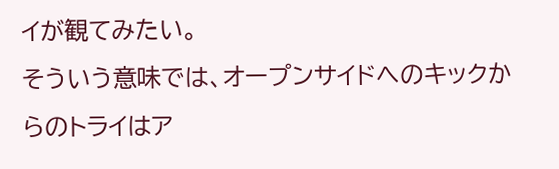イが観てみたい。
そういう意味では、オープンサイドへのキックからのトライはア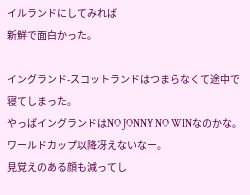イルランドにしてみれば
新鮮で面白かった。

イングランド-スコットランドはつまらなくて途中で寝てしまった。
やっぱイングランドはNO JONNY NO WINなのかな。
ワールドカップ以降冴えないなー。
見覚えのある顔も減ってし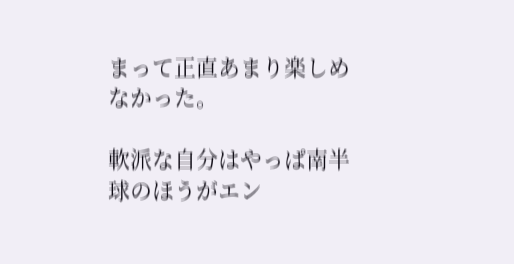まって正直あまり楽しめなかった。

軟派な自分はやっぱ南半球のほうがエン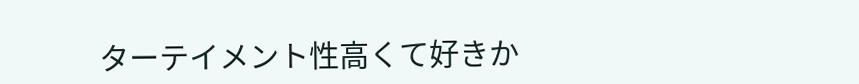ターテイメント性高くて好きか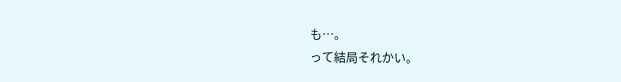も…。
って結局それかい。